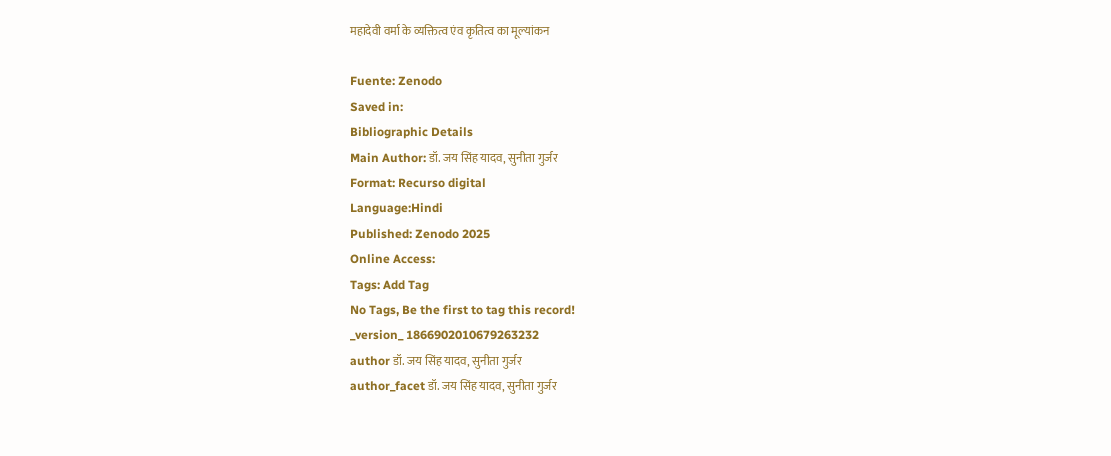महादेवी वर्मा के व्यक्तित्व एंव कृतित्व का मूल्यांकन

Fuente: Zenodo
Saved in:
Bibliographic Details
Main Author: डॉ. जय सिंह यादव, सुनीता गुर्जर
Format: Recurso digital
Language:Hindi
Published: Zenodo 2025
Online Access:
Tags: Add Tag
No Tags, Be the first to tag this record!
_version_ 1866902010679263232
author डॉ. जय सिंह यादव, सुनीता गुर्जर
author_facet डॉ. जय सिंह यादव, सुनीता गुर्जर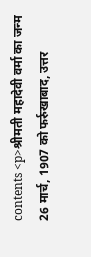contents <p>श्रीमती महादेवी वर्मा का जन्म 26 मार्च, 1907 को फर्रुखाबाद, उत्तर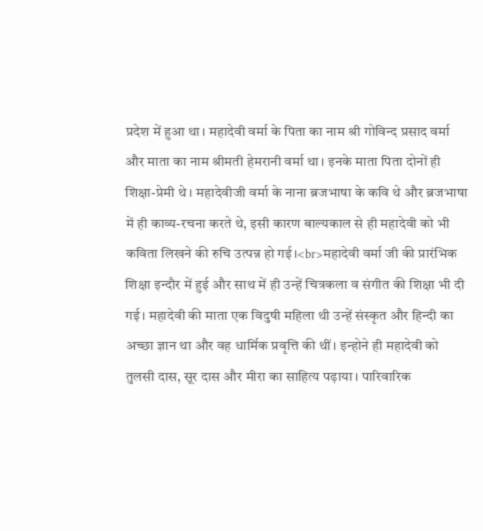प्रदेश में हुआ था। महादेवी वर्मा के पिता का नाम श्री गोविन्द प्रसाद वर्मा और माता का नाम श्रीमती हेमरानी वर्मा था। इनके माता पिता दोनों ही शिक्षा-प्रेमी थे। महादेवीजी वर्मा के नाना ब्रजभाषा के कवि थे और ब्रजभाषा में ही काव्य-रचना करते थे, इसी कारण बाल्यकाल से ही महादेवी को भी कविता लिखने की रुचि उत्पन्न हो गई।<br>महादेवी वर्मा जी की प्रारंभिक शिक्षा इन्दौर में हुई और साथ में ही उन्हें चित्रकला व संगीत की शिक्षा भी दी गई। महादेवी की माता एक विदुषी महिला थी उन्हें संस्कृत और हिन्दी का अच्छा ज्ञान था और वह धार्मिक प्रवृत्ति की थीं। इन्होने ही महादेवी को तुलसी दास, सूर दास और मीरा का साहित्य पढ़ाया। पारिवारिक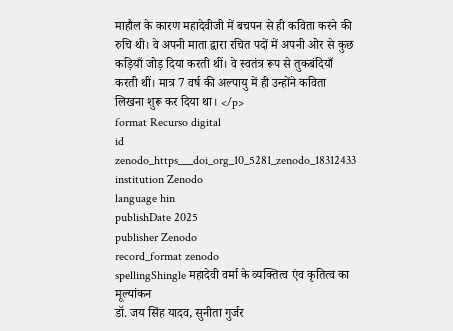माहौल के कारण महादेवीजी में बचपन से ही कविता करने की रुचि थी। वे अपनी माता द्वारा रचित पदों में अपनी ओर से कुछ कड़ियाँ जोड़ दिया करती थीं। वे स्वतंत्र रूप से तुकबंदियाँ करती थीं। मात्र 7 वर्ष की अल्पायु में ही उन्होंने कविता लिखना शुरू कर दिया था। </p>
format Recurso digital
id zenodo_https___doi_org_10_5281_zenodo_18312433
institution Zenodo
language hin
publishDate 2025
publisher Zenodo
record_format zenodo
spellingShingle महादेवी वर्मा के व्यक्तित्व एंव कृतित्व का मूल्यांकन
डॉ. जय सिंह यादव, सुनीता गुर्जर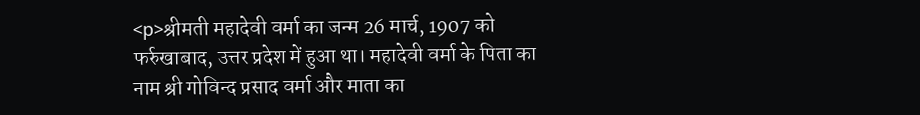<p>श्रीमती महादेवी वर्मा का जन्म 26 मार्च, 1907 को फर्रुखाबाद, उत्तर प्रदेश में हुआ था। महादेवी वर्मा के पिता का नाम श्री गोविन्द प्रसाद वर्मा और माता का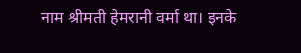नाम श्रीमती हेमरानी वर्मा था। इनके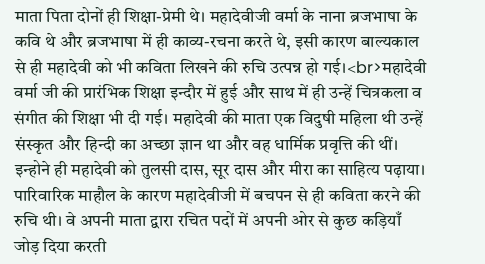माता पिता दोनों ही शिक्षा-प्रेमी थे। महादेवीजी वर्मा के नाना ब्रजभाषा के कवि थे और ब्रजभाषा में ही काव्य-रचना करते थे, इसी कारण बाल्यकाल से ही महादेवी को भी कविता लिखने की रुचि उत्पन्न हो गई।<br>महादेवी वर्मा जी की प्रारंभिक शिक्षा इन्दौर में हुई और साथ में ही उन्हें चित्रकला व संगीत की शिक्षा भी दी गई। महादेवी की माता एक विदुषी महिला थी उन्हें संस्कृत और हिन्दी का अच्छा ज्ञान था और वह धार्मिक प्रवृत्ति की थीं। इन्होने ही महादेवी को तुलसी दास, सूर दास और मीरा का साहित्य पढ़ाया। पारिवारिक माहौल के कारण महादेवीजी में बचपन से ही कविता करने की रुचि थी। वे अपनी माता द्वारा रचित पदों में अपनी ओर से कुछ कड़ियाँ जोड़ दिया करती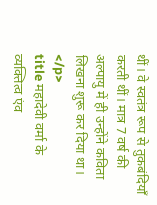थीं। वे स्वतंत्र रूप से तुकबंदियाँ करती थीं। मात्र 7 वर्ष की अल्पायु में ही उन्होंने कविता लिखना शुरू कर दिया था। </p>
title महादेवी वर्मा के व्यक्तित्व एंव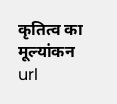कृतित्व का मूल्यांकन
url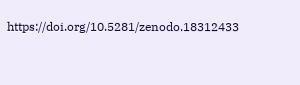https://doi.org/10.5281/zenodo.18312433